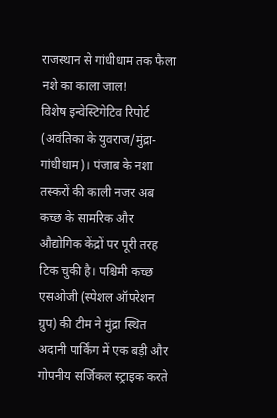राजस्थान से गांधीधाम तक फैला नशे का काला जाल!
विशेष इन्वेस्टिगेटिव रिपोर्ट (अवंतिका के युवराज/मुंद्रा-गांधीधाम)। पंजाब के नशा तस्करों की काली नजर अब कच्छ के सामरिक और औद्योगिक केंद्रों पर पूरी तरह टिक चुकी है। पश्चिमी कच्छ एसओजी (स्पेशल ऑपरेशन ग्रुप) की टीम ने मुंद्रा स्थित अदानी पार्किंग में एक बड़ी और गोपनीय सर्जिकल स्ट्राइक करते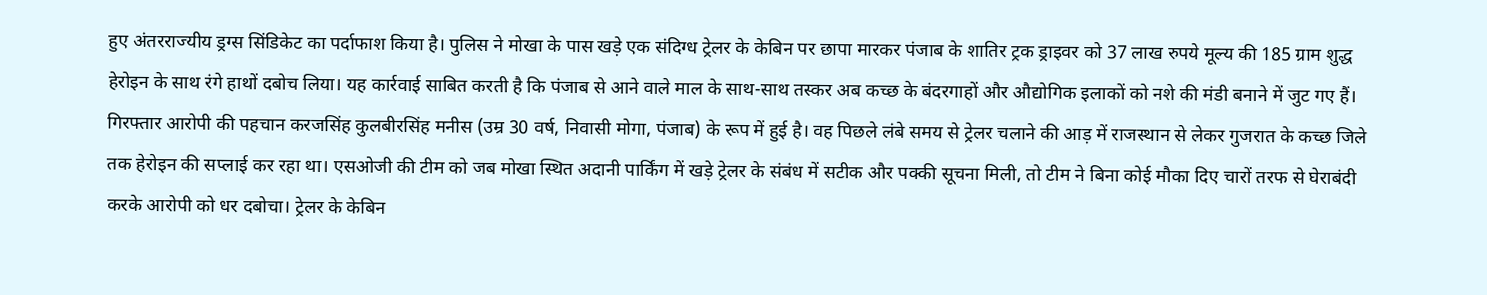हुए अंतरराज्यीय ड्रग्स सिंडिकेट का पर्दाफाश किया है। पुलिस ने मोखा के पास खड़े एक संदिग्ध ट्रेलर के केबिन पर छापा मारकर पंजाब के शातिर ट्रक ड्राइवर को 37 लाख रुपये मूल्य की 185 ग्राम शुद्ध हेरोइन के साथ रंगे हाथों दबोच लिया। यह कार्रवाई साबित करती है कि पंजाब से आने वाले माल के साथ-साथ तस्कर अब कच्छ के बंदरगाहों और औद्योगिक इलाकों को नशे की मंडी बनाने में जुट गए हैं।
गिरफ्तार आरोपी की पहचान करजसिंह कुलबीरसिंह मनीस (उम्र 30 वर्ष, निवासी मोगा, पंजाब) के रूप में हुई है। वह पिछले लंबे समय से ट्रेलर चलाने की आड़ में राजस्थान से लेकर गुजरात के कच्छ जिले तक हेरोइन की सप्लाई कर रहा था। एसओजी की टीम को जब मोखा स्थित अदानी पार्किंग में खड़े ट्रेलर के संबंध में सटीक और पक्की सूचना मिली, तो टीम ने बिना कोई मौका दिए चारों तरफ से घेराबंदी करके आरोपी को धर दबोचा। ट्रेलर के केबिन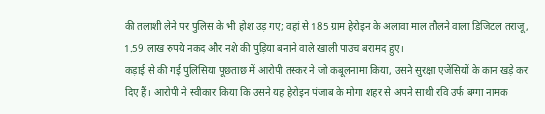की तलाशी लेने पर पुलिस के भी होश उड़ गए; वहां से 185 ग्राम हेरोइन के अलावा माल तौलने वाला डिजिटल तराजू, 1.59 लाख रुपये नकद और नशे की पुड़िया बनाने वाले खाली पाउच बरामद हुए।
कड़ाई से की गई पुलिसिया पूछताछ में आरोपी तस्कर ने जो कबूलनामा किया, उसने सुरक्षा एजेंसियों के कान खड़े कर दिए हैं। आरोपी ने स्वीकार किया कि उसने यह हेरोइन पंजाब के मोगा शहर से अपने साथी रवि उर्फ बग्गा नामक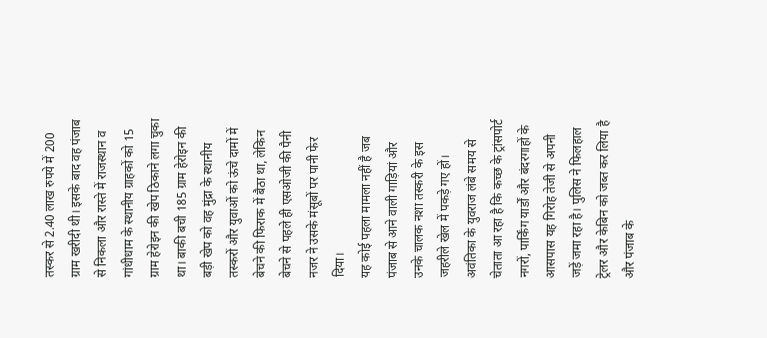तस्कर से 2.40 लाख रुपये में 200 ग्राम खरीदी थी। इसके बाद वह पंजाब से निकला और रास्ते में राजस्थान व गांधीधाम के स्थानीय ग्राहकों को 15 ग्राम हेरोइन की खेप ठिकाने लगा चुका था। बाकी बची 185 ग्राम हेरोइन की बड़ी खेप को वह मुंद्रा के स्थानीय तस्करों और युवाओं को ऊंचे दामों में बेचने की फिराक में बैठा था, लेकिन बेचने से पहले ही एसओजी की पैनी नजर ने उसके मंसूबों पर पानी फेर दिया।
यह कोई पहला मामला नहीं है जब पंजाब से आने वाली गाड़ियां और उनके चालक नशा तस्करी के इस जहरीले खेल में पकड़े गए हों। अवंतिका के युवराज लंबे समय से चेताता आ रहा है कि कच्छ के ट्रांसपोर्ट नगरों, पार्किंग यार्डों और बंदरगाहों के आसपास यह गिरोह तेजी से अपनी जड़ें जमा रहा है। पुलिस ने फिलहाल ट्रेलर और केबिन को जब्त कर लिया है और पंजाब के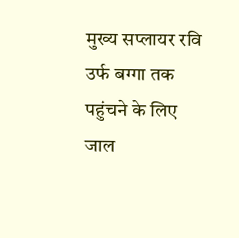मुख्य सप्लायर रवि उर्फ बग्गा तक पहुंचने के लिए जाल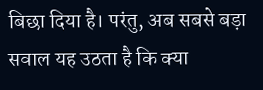बिछा दिया है। परंतु, अब सबसे बड़ा सवाल यह उठता है कि क्या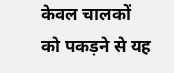केवल चालकों को पकड़ने से यह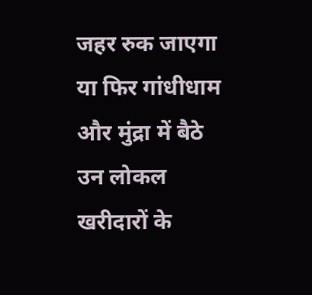जहर रुक जाएगा या फिर गांधीधाम और मुंद्रा में बैठे उन लोकल खरीदारों के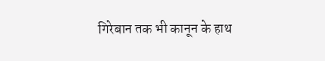गिरेबान तक भी कानून के हाथ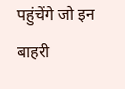पहुंचेंगे जो इन बाहरी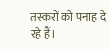तस्करों को पनाह दे रहे हैं।